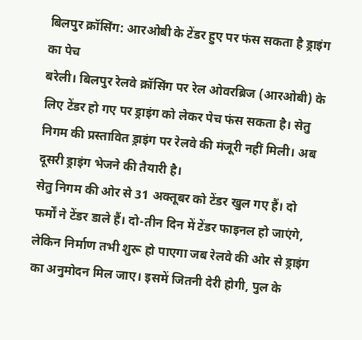बिलपुर क्रॉसिंग: आरओबी के टेंडर हुए पर फंस सकता है ड्राइंग का पेच
बरेली। बिलपुर रेलवे क्रॉसिंग पर रेल ओवरब्रिज (आरओबी) के लिए टेंडर हो गए पर ड्राइंग को लेकर पेच फंस सकता है। सेतु निगम की प्रस्तावित ड्राइंग पर रेलवे की मंजूरी नहीं मिली। अब दूसरी ड्राइंग भेजने की तैयारी है।
सेतु निगम की ओर से 31 अक्तूबर को टेंडर खुल गए हैं। दो फर्मों ने टेंडर डाले हैं। दो-तीन दिन में टेंडर फाइनल हो जाएंगे, लेकिन निर्माण तभी शुरू हो पाएगा जब रेलवे की ओर से ड्राइंग का अनुमोदन मिल जाए। इसमें जितनी देरी होगी, पुल के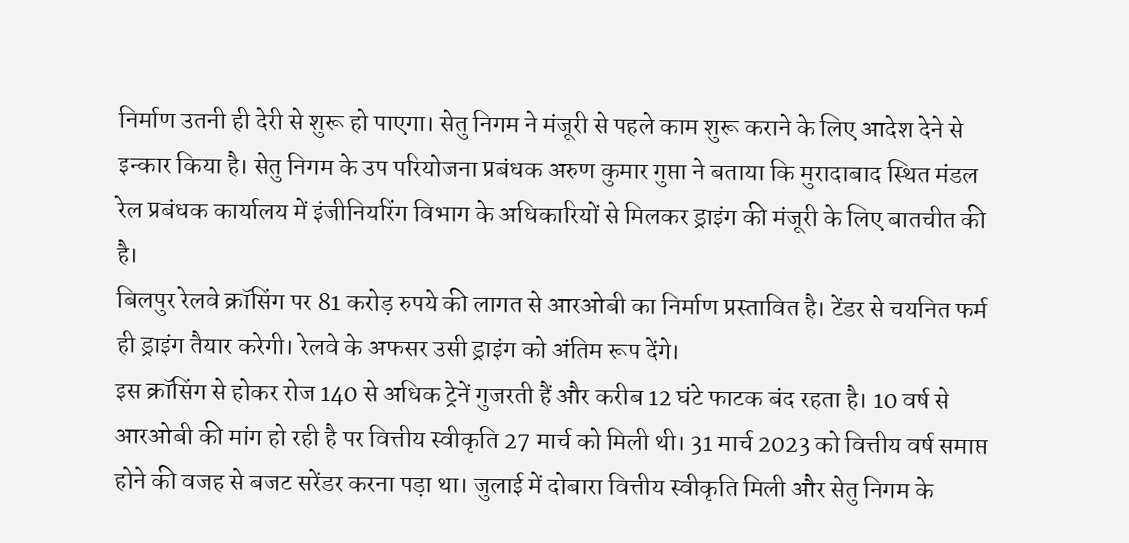निर्माण उतनी ही देरी से शुरू हो पाएगा। सेतु निगम ने मंजूरी से पहले काम शुरू कराने के लिए आदेश देने से इन्कार किया है। सेतु निगम के उप परियोजना प्रबंधक अरुण कुमार गुप्ता ने बताया कि मुरादाबाद स्थित मंडल रेल प्रबंधक कार्यालय में इंजीनियरिंग विभाग के अधिकारियों से मिलकर ड्राइंग की मंजूरी के लिए बातचीत की है।
बिलपुर रेलवे क्रॉसिंग पर 81 करोड़ रुपये की लागत से आरओबी का निर्माण प्रस्तावित है। टेंडर से चयनित फर्म ही ड्राइंग तैयार करेगी। रेलवे के अफसर उसी ड्राइंग को अंतिम रूप देंगे।
इस क्रॉसिंग से होकर रोज 140 से अधिक ट्रेनें गुजरती हैं और करीब 12 घंटे फाटक बंद रहता है। 10 वर्ष से आरओबी की मांग हो रही है पर वित्तीय स्वीकृति 27 मार्च को मिली थी। 31 मार्च 2023 को वित्तीय वर्ष समाप्त होने की वजह से बजट सरेंडर करना पड़ा था। जुलाई में दोबारा वित्तीय स्वीकृति मिली और सेतु निगम के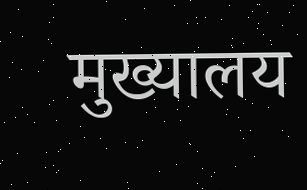मुख्यालय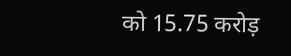को 15.75 करोड़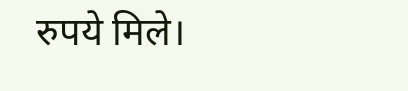रुपये मिले।